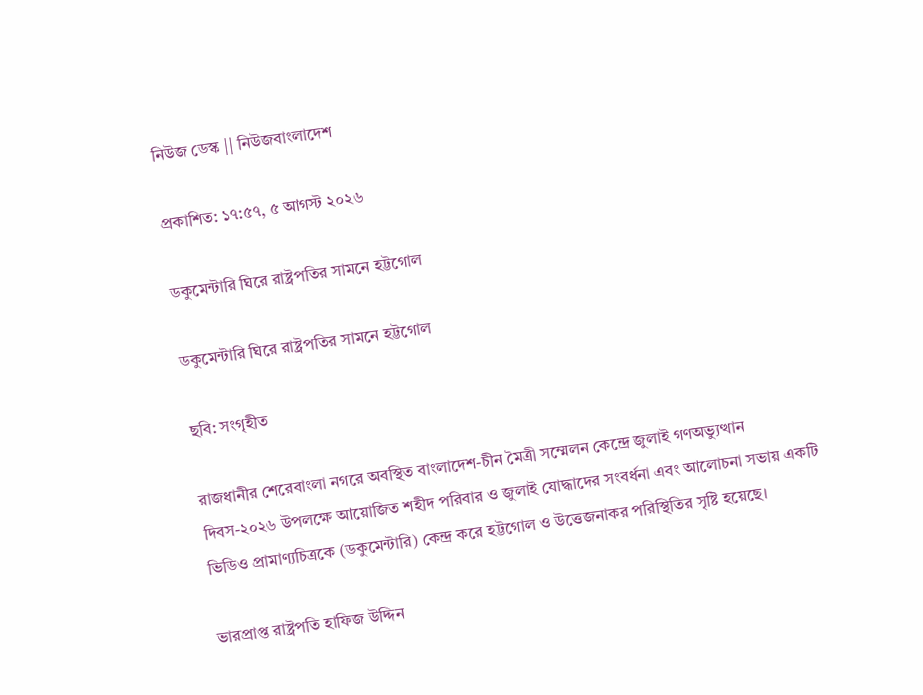নিউজ ডেস্ক || নিউজবাংলাদেশ

প্রকাশিত: ১৭:৫৭, ৫ আগস্ট ২০২৬

ডকুমেন্টারি ঘিরে রাষ্ট্রপতির সামনে হট্টগোল

ডকুমেন্টারি ঘিরে রাষ্ট্রপতির সামনে হট্টগোল

ছবি: সংগৃহীত

রাজধানীর শেরেবাংলা নগরে অবস্থিত বাংলাদেশ-চীন মৈত্রী সম্মেলন কেন্দ্রে জুলাই গণঅভ্যুত্থান দিবস-২০২৬ উপলক্ষে আয়োজিত শহীদ পরিবার ও জুলাই যোদ্ধাদের সংবর্ধনা এবং আলোচনা সভায় একটি ভিডিও প্রামাণ্যচিত্রকে (ডকুমেন্টারি) কেন্দ্র করে হট্টগোল ও উত্তেজনাকর পরিস্থিতির সৃষ্টি হয়েছে।

ভারপ্রাপ্ত রাষ্ট্রপতি হাফিজ উদ্দিন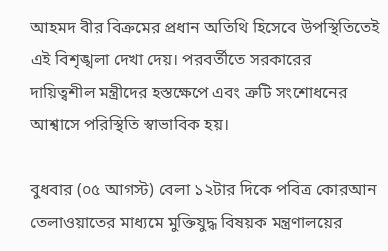আহমদ বীর বিক্রমের প্রধান অতিথি হিসেবে উপস্থিতিতেই এই বিশৃঙ্খলা দেখা দেয়। পরবর্তীতে সরকারের দায়িত্বশীল মন্ত্রীদের হস্তক্ষেপে এবং ত্রুটি সংশোধনের আশ্বাসে পরিস্থিতি স্বাভাবিক হয়।

বুধবার (০৫ আগস্ট) বেলা ১২টার দিকে পবিত্র কোরআন তেলাওয়াতের মাধ্যমে মুক্তিযুদ্ধ বিষয়ক মন্ত্রণালয়ের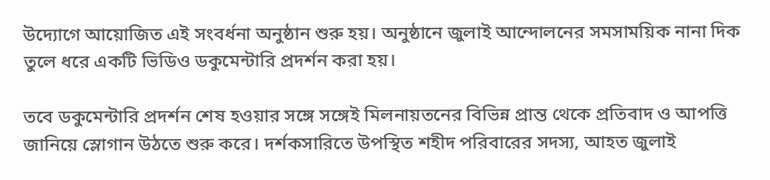উদ্যোগে আয়োজিত এই সংবর্ধনা অনুষ্ঠান শুরু হয়। অনুষ্ঠানে জুলাই আন্দোলনের সমসাময়িক নানা দিক তুলে ধরে একটি ভিডিও ডকুমেন্টারি প্রদর্শন করা হয়।

তবে ডকুমেন্টারি প্রদর্শন শেষ হওয়ার সঙ্গে সঙ্গেই মিলনায়তনের বিভিন্ন প্রান্ত থেকে প্রতিবাদ ও আপত্তি জানিয়ে স্লোগান উঠতে শুরু করে। দর্শকসারিতে উপস্থিত শহীদ পরিবারের সদস্য, আহত জুলাই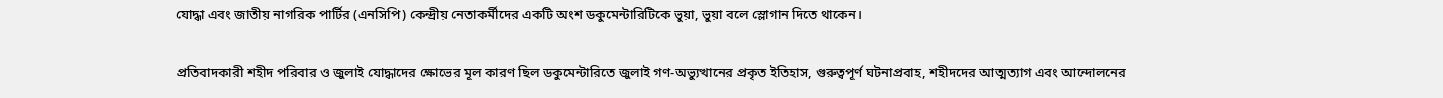যোদ্ধা এবং জাতীয় নাগরিক পার্টির (এনসিপি) কেন্দ্রীয় নেতাকর্মীদের একটি অংশ ডকুমেন্টারিটিকে ভুয়া, ভুয়া বলে স্লোগান দিতে থাকেন।

প্রতিবাদকারী শহীদ পরিবার ও জুলাই যোদ্ধাদের ক্ষোভের মূল কারণ ছিল ডকুমেন্টারিতে জুলাই গণ-অভ্যুত্থানের প্রকৃত ইতিহাস, গুরুত্বপূর্ণ ঘটনাপ্রবাহ, শহীদদের আত্মত্যাগ এবং আন্দোলনের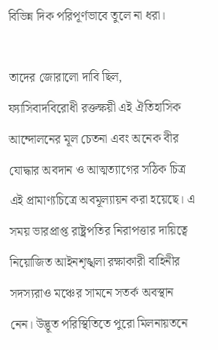বিভিন্ন দিক পরিপূর্ণভাবে তুলে না ধরা।

তাদের জোরালো দাবি ছিল, ফ্যাসিবাদবিরোধী রক্তক্ষয়ী এই ঐতিহাসিক আন্দোলনের মূল চেতনা এবং অনেক বীর যোদ্ধার অবদান ও আত্মত্যাগের সঠিক চিত্র এই প্রামাণ্যচিত্রে অবমূল্যায়ন করা হয়েছে। এ সময় ভারপ্রাপ্ত রাষ্ট্রপতির নিরাপত্তার দায়িত্বে নিয়োজিত আইনশৃঙ্খলা রক্ষাকারী বাহিনীর সদস্যরাও মঞ্চের সামনে সতর্ক অবস্থান নেন। উদ্ভূত পরিস্থিতিতে পুরো মিলনায়তনে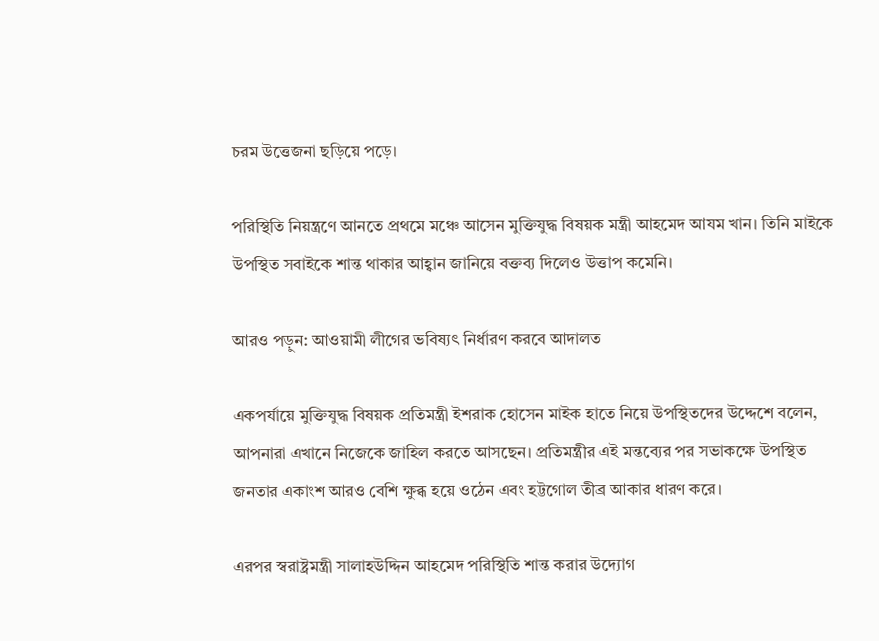চরম উত্তেজনা ছড়িয়ে পড়ে।

পরিস্থিতি নিয়ন্ত্রণে আনতে প্রথমে মঞ্চে আসেন মুক্তিযুদ্ধ বিষয়ক মন্ত্রী আহমেদ আযম খান। তিনি মাইকে উপস্থিত সবাইকে শান্ত থাকার আহ্বান জানিয়ে বক্তব্য দিলেও উত্তাপ কমেনি।

আরও পড়ুন: আওয়ামী লীগের ভবিষ্যৎ নির্ধারণ করবে আদালত

একপর্যায়ে মুক্তিযুদ্ধ বিষয়ক প্রতিমন্ত্রী ইশরাক হোসেন মাইক হাতে নিয়ে উপস্থিতদের উদ্দেশে বলেন, আপনারা এখানে নিজেকে জাহিল করতে আসছেন। প্রতিমন্ত্রীর এই মন্তব্যের পর সভাকক্ষে উপস্থিত জনতার একাংশ আরও বেশি ক্ষুব্ধ হয়ে ওঠেন এবং হট্টগোল তীব্র আকার ধারণ করে।

এরপর স্বরাষ্ট্রমন্ত্রী সালাহউদ্দিন আহমেদ পরিস্থিতি শান্ত করার উদ্যোগ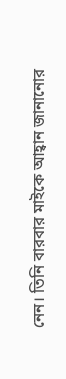নেন। তিনি বারবার মাইকে আহ্বান জানানোর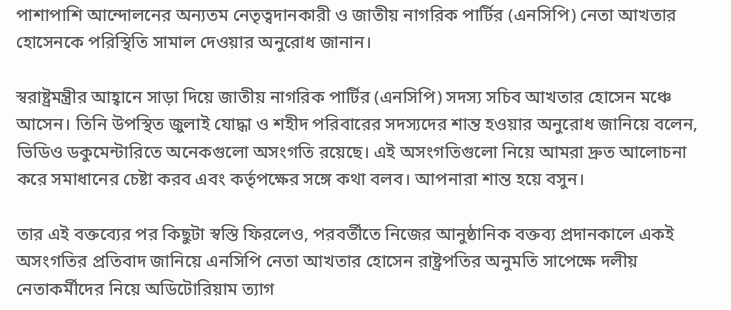পাশাপাশি আন্দোলনের অন্যতম নেতৃত্বদানকারী ও জাতীয় নাগরিক পার্টির (এনসিপি) নেতা আখতার হোসেনকে পরিস্থিতি সামাল দেওয়ার অনুরোধ জানান।

স্বরাষ্ট্রমন্ত্রীর আহ্বানে সাড়া দিয়ে জাতীয় নাগরিক পার্টির (এনসিপি) সদস্য সচিব আখতার হোসেন মঞ্চে আসেন। তিনি উপস্থিত জুলাই যোদ্ধা ও শহীদ পরিবারের সদস্যদের শান্ত হওয়ার অনুরোধ জানিয়ে বলেন, ভিডিও ডকুমেন্টারিতে অনেকগুলো অসংগতি রয়েছে। এই অসংগতিগুলো নিয়ে আমরা দ্রুত আলোচনা করে সমাধানের চেষ্টা করব এবং কর্তৃপক্ষের সঙ্গে কথা বলব। আপনারা শান্ত হয়ে বসুন।

তার এই বক্তব্যের পর কিছুটা স্বস্তি ফিরলেও, পরবর্তীতে নিজের আনুষ্ঠানিক বক্তব্য প্রদানকালে একই অসংগতির প্রতিবাদ জানিয়ে এনসিপি নেতা আখতার হোসেন রাষ্ট্রপতির অনুমতি সাপেক্ষে দলীয় নেতাকর্মীদের নিয়ে অডিটোরিয়াম ত্যাগ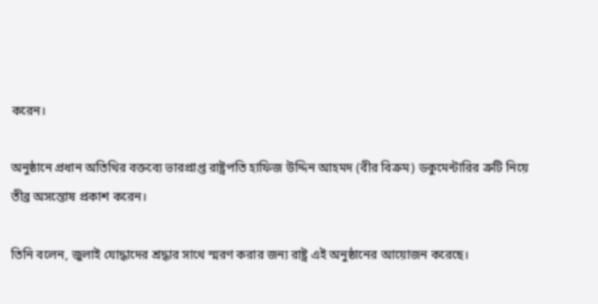করেন।

অনুষ্ঠানে প্রধান অতিথির বক্তব্যে ভারপ্রাপ্ত রাষ্ট্রপতি হাফিজ উদ্দিন আহমদ (বীর বিক্রম) ডকুমেন্টারির ত্রুটি নিয়ে তীব্র অসন্তোষ প্রকাশ করেন।

তিনি বলেন, জুলাই যোদ্ধাদের শ্রদ্ধার সাথে স্মরণ করার জন্য রাষ্ট্র এই অনুষ্ঠানের আয়োজন করেছে।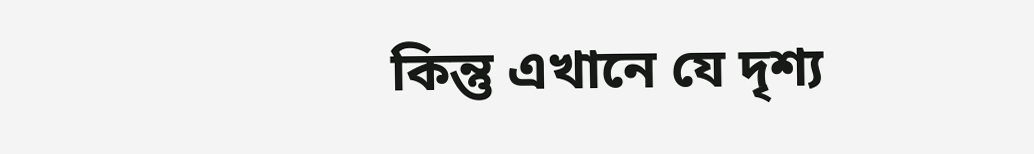কিন্তু এখানে যে দৃশ্য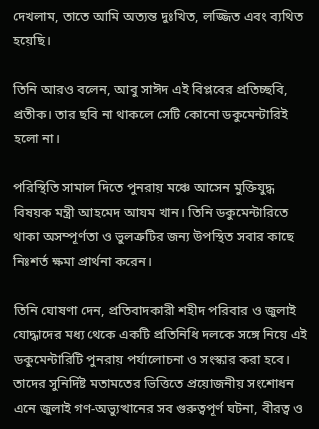দেখলাম, তাতে আমি অত্যন্ত দুঃখিত, লজ্জিত এবং ব্যথিত হয়েছি।

তিনি আরও বলেন, আবু সাঈদ এই বিপ্লবের প্রতিচ্ছবি, প্রতীক। তার ছবি না থাকলে সেটি কোনো ডকুমেন্টারিই হলো না।

পরিস্থিতি সামাল দিতে পুনরায় মঞ্চে আসেন মুক্তিযুদ্ধ বিষয়ক মন্ত্রী আহমেদ আযম খান। তিনি ডকুমেন্টারিতে থাকা অসম্পূর্ণতা ও ভুলত্রুটির জন্য উপস্থিত সবার কাছে নিঃশর্ত ক্ষমা প্রার্থনা করেন।

তিনি ঘোষণা দেন, প্রতিবাদকারী শহীদ পরিবার ও জুলাই যোদ্ধাদের মধ্য থেকে একটি প্রতিনিধি দলকে সঙ্গে নিয়ে এই ডকুমেন্টারিটি পুনরায় পর্যালোচনা ও সংস্কার করা হবে। তাদের সুনির্দিষ্ট মতামতের ভিত্তিতে প্রয়োজনীয় সংশোধন এনে জুলাই গণ-অভ্যুত্থানের সব গুরুত্বপূর্ণ ঘটনা, বীরত্ব ও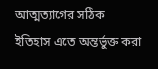আত্মত্যাগের সঠিক ইতিহাস এতে অন্তর্ভুক্ত করা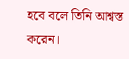হবে বলে তিনি আশ্বস্ত করেন।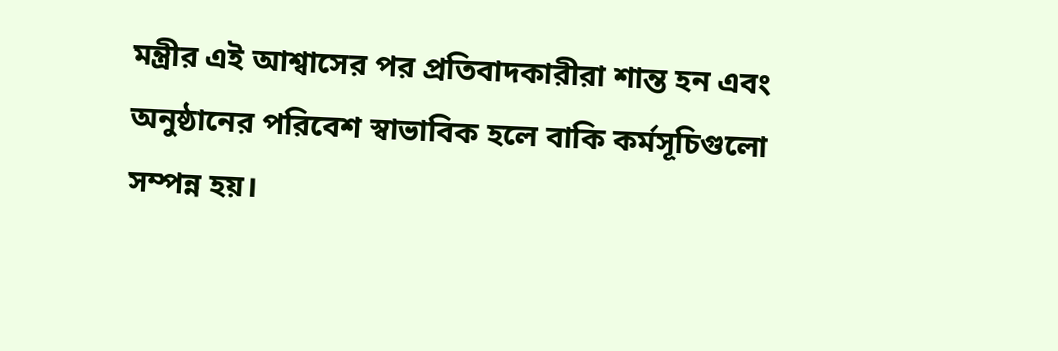মন্ত্রীর এই আশ্বাসের পর প্রতিবাদকারীরা শান্ত হন এবং অনুষ্ঠানের পরিবেশ স্বাভাবিক হলে বাকি কর্মসূচিগুলো সম্পন্ন হয়।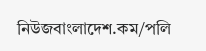নিউজবাংলাদেশ.কম/পলি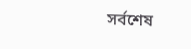সর্বশেষ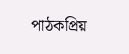পাঠকপ্রিয়